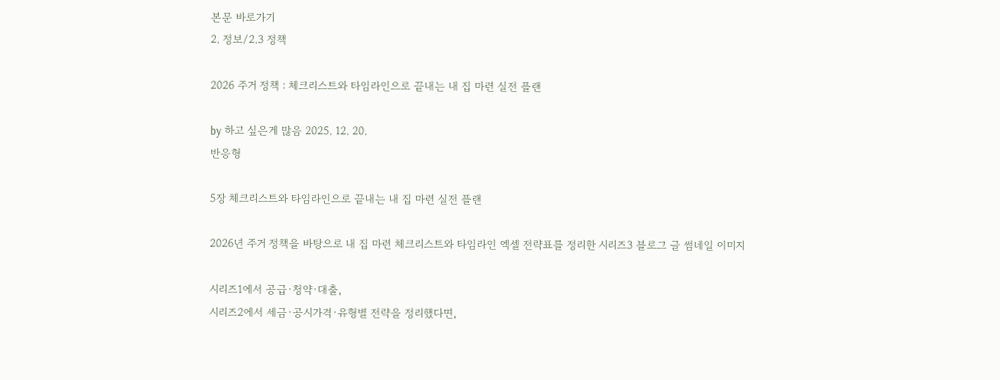본문 바로가기
2. 정보/2.3 정책

2026 주거 정책 : 체크리스트와 타임라인으로 끝내는 내 집 마련 실전 플랜

by 하고 싶은게 많음 2025. 12. 20.
반응형

5장 체크리스트와 타임라인으로 끝내는 내 집 마련 실전 플랜

2026년 주거 정책을 바탕으로 내 집 마련 체크리스트와 타임라인 엑셀 전략표를 정리한 시리즈3 블로그 글 썸네일 이미지

시리즈1에서 공급·청약·대출,
시리즈2에서 세금·공시가격·유형별 전략을 정리했다면,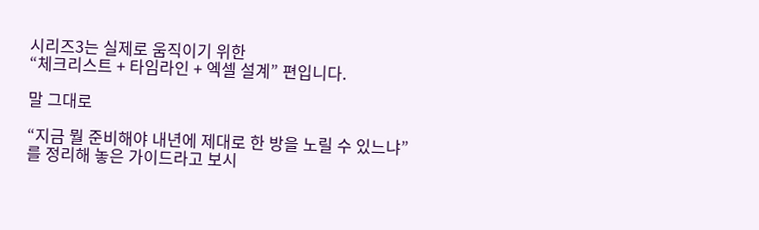시리즈3는 실제로 움직이기 위한
“체크리스트 + 타임라인 + 엑셀 설계” 편입니다.

말 그대로

“지금 뭘 준비해야 내년에 제대로 한 방을 노릴 수 있느냐”
를 정리해 놓은 가이드라고 보시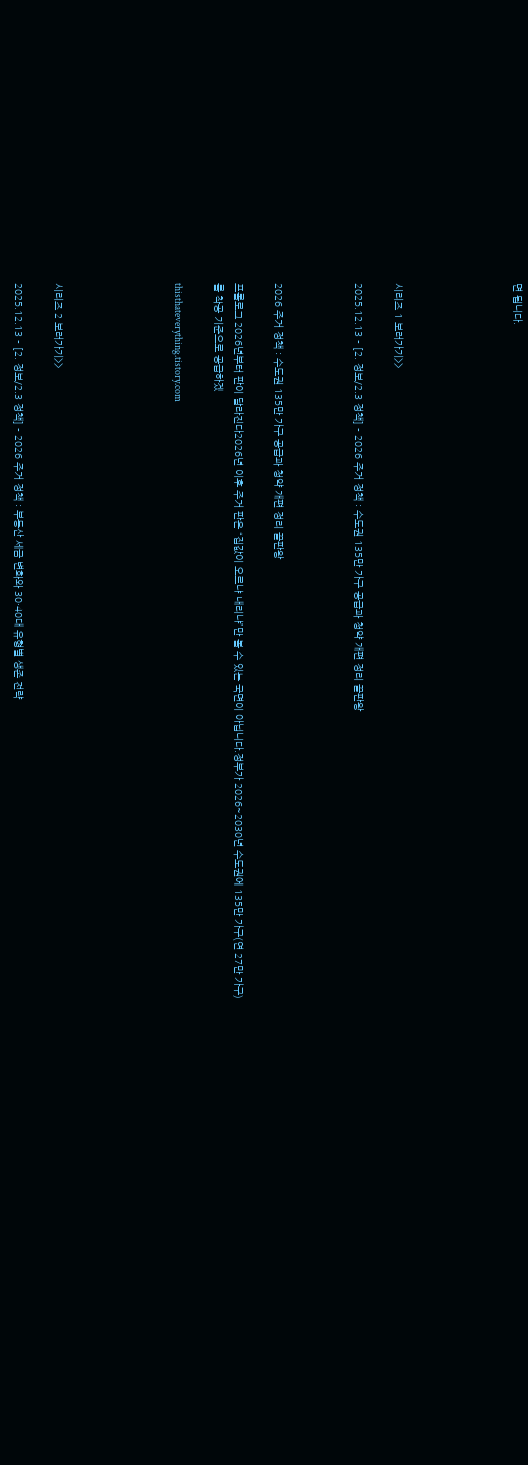면 됩니다.





시리즈 1 보러가기>>

2025.12.13 - [2. 정보/2.3 정책] - 2026 주거 정책 : 수도권 135만 가구 공급과 청약 개편 정리 끝판왕



2026 주거 정책 : 수도권 135만 가구 공급과 청약 개편 정리 끝판왕

프롤로그 2026년부터 판이 달라진다2026년 이후 주거 판은 “집값이 오르냐 내리냐”만 볼 수 있는 국면이 아닙니다.정부가 2026~2030년 수도권에 135만 가구(연 27만 가구)를 착공 기준으로 공급하겠

thisthateverything.tistory.com





시리즈 2 보러가기>>

2025.12.13 - [2. 정보/2.3 정책] - 2026 주거 정책 : 부동산 세금 변화와 30·40대 유형별 생존 전략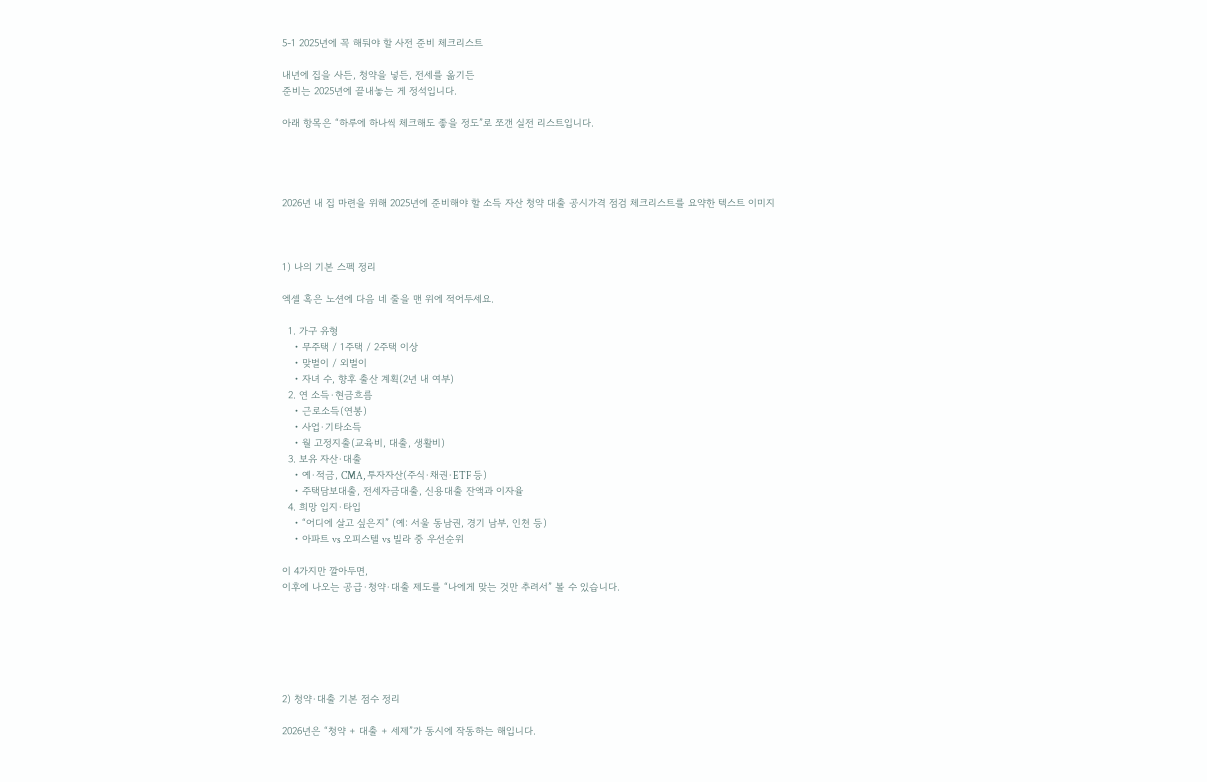5-1 2025년에 꼭 해둬야 할 사전 준비 체크리스트

내년에 집을 사든, 청약을 넣든, 전세를 옮기든
준비는 2025년에 끝내놓는 게 정석입니다.

아래 항목은 “하루에 하나씩 체크해도 좋을 정도”로 쪼갠 실전 리스트입니다.




2026년 내 집 마련을 위해 2025년에 준비해야 할 소득 자산 청약 대출 공시가격 점검 체크리스트를 요약한 텍스트 이미지



1) 나의 기본 스펙 정리

엑셀 혹은 노션에 다음 네 줄을 맨 위에 적어두세요.

  1. 가구 유형
    • 무주택 / 1주택 / 2주택 이상
    • 맞벌이 / 외벌이
    • 자녀 수, 향후 출산 계획(2년 내 여부)
  2. 연 소득·현금흐름
    • 근로소득(연봉)
    • 사업·기타소득
    • 월 고정지출(교육비, 대출, 생활비)
  3. 보유 자산·대출
    • 예·적금, CMA, 투자자산(주식·채권·ETF 등)
    • 주택담보대출, 전세자금대출, 신용대출 잔액과 이자율
  4. 희망 입지·타입
    • “어디에 살고 싶은지” (예: 서울 동남권, 경기 남부, 인천 등)
    • 아파트 vs 오피스텔 vs 빌라 중 우선순위

이 4가지만 깔아두면,
이후에 나오는 공급·청약·대출 제도를 “나에게 맞는 것만 추려서” 볼 수 있습니다.






2) 청약·대출 기본 점수 정리

2026년은 “청약 + 대출 + 세제”가 동시에 작동하는 해입니다.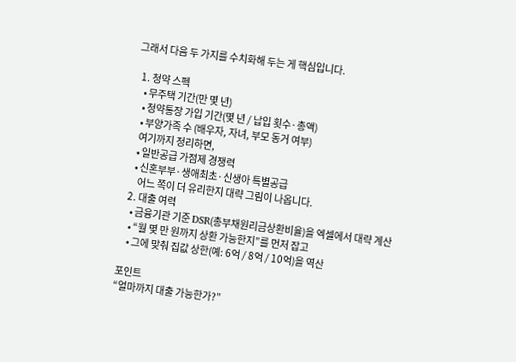그래서 다음 두 가지를 수치화해 두는 게 핵심입니다.

  1. 청약 스펙
    • 무주택 기간(만 몇 년)
    • 청약통장 가입 기간(몇 년 / 납입 횟수·총액)
    • 부양가족 수 (배우자, 자녀, 부모 동거 여부)
    여기까지 정리하면,
    • 일반공급 가점제 경쟁력
    • 신혼부부·생애최초·신생아 특별공급
      어느 쪽이 더 유리한지 대략 그림이 나옵니다.
  2. 대출 여력
    • 금융기관 기준 DSR(총부채원리금상환비율)을 엑셀에서 대략 계산
    • “월 몇 만 원까지 상환 가능한지”를 먼저 잡고
    • 그에 맞춰 집값 상한(예: 6억 / 8억 / 10억)을 역산

포인트
“얼마까지 대출 가능한가?”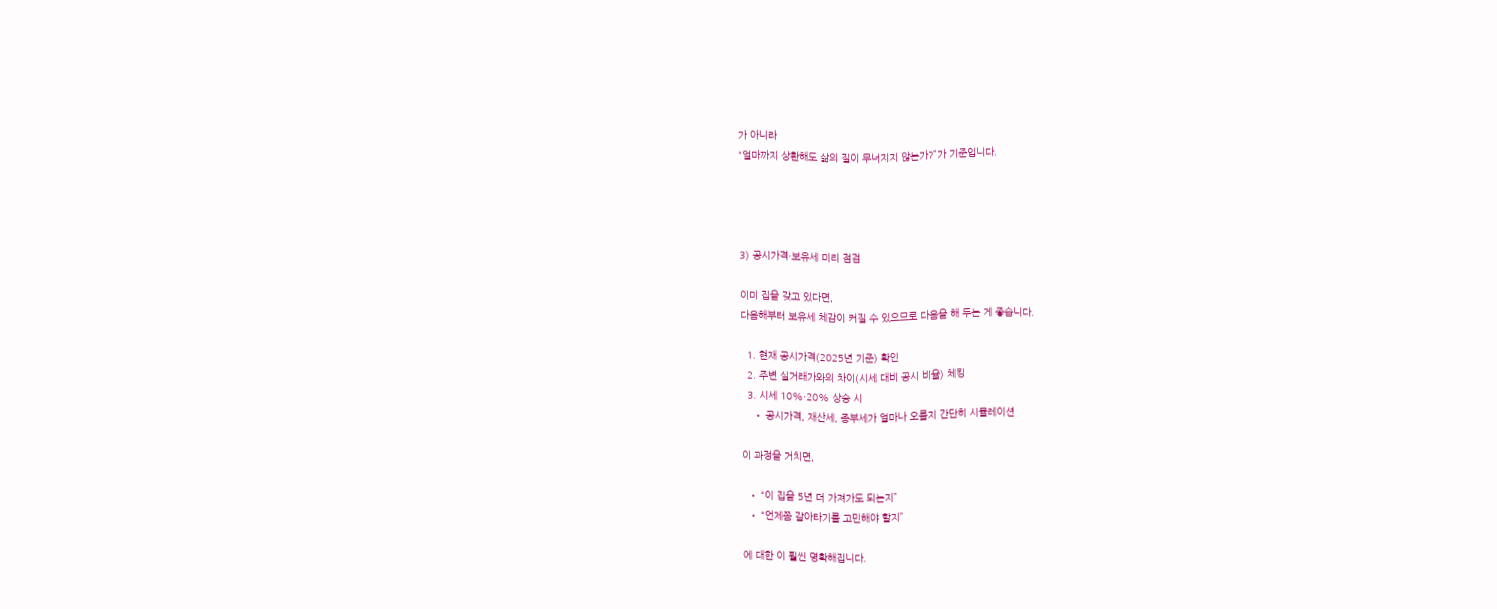가 아니라
“얼마까지 상환해도 삶의 질이 무너지지 않는가?”가 기준입니다.




3) 공시가격·보유세 미리 점검

이미 집을 갖고 있다면,
다음해부터 보유세 체감이 커질 수 있으므로 다음을 해 두는 게 좋습니다.

  1. 현재 공시가격(2025년 기준) 확인
  2. 주변 실거래가와의 차이(시세 대비 공시 비율) 체킹
  3. 시세 10%·20% 상승 시
    • 공시가격, 재산세, 종부세가 얼마나 오를지 간단히 시뮬레이션

이 과정을 거치면,

  • “이 집을 5년 더 가져가도 되는지”
  • “언제쯤 갈아타기를 고민해야 할지”

에 대한 이 훨씬 명확해집니다.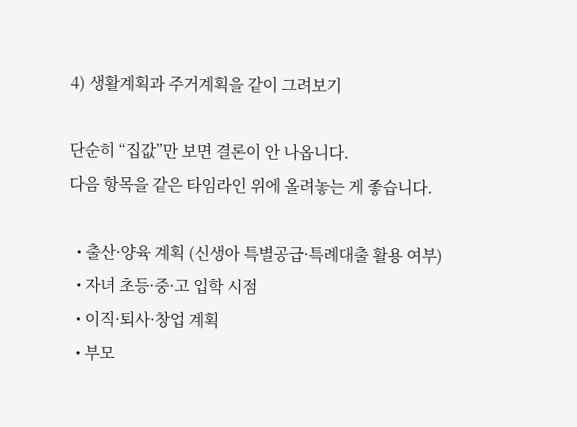4) 생활계획과 주거계획을 같이 그려보기

단순히 “집값”만 보면 결론이 안 나옵니다.
다음 항목을 같은 타임라인 위에 올려놓는 게 좋습니다.

  • 출산·양육 계획 (신생아 특별공급·특례대출 활용 여부)
  • 자녀 초등·중·고 입학 시점
  • 이직·퇴사·창업 계획
  • 부모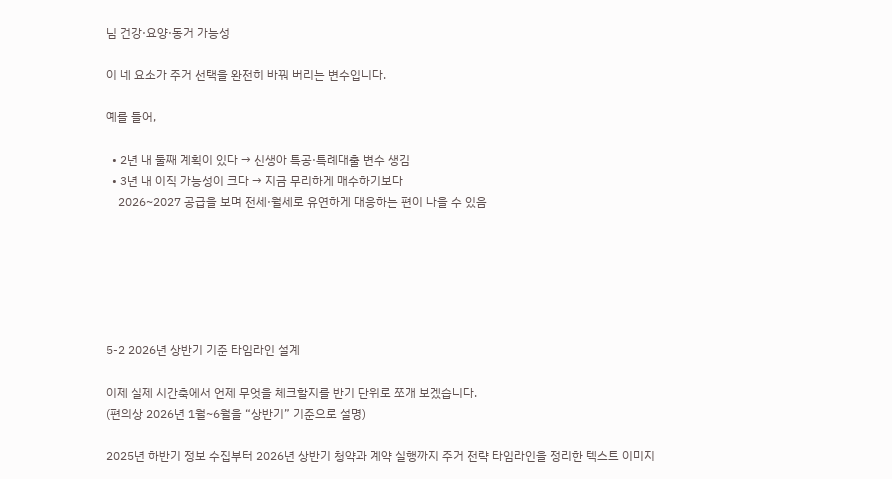님 건강·요양·동거 가능성

이 네 요소가 주거 선택을 완전히 바꿔 버리는 변수입니다.

예를 들어,

  • 2년 내 둘째 계획이 있다 → 신생아 특공·특례대출 변수 생김
  • 3년 내 이직 가능성이 크다 → 지금 무리하게 매수하기보다
    2026~2027 공급을 보며 전세·월세로 유연하게 대응하는 편이 나을 수 있음






5-2 2026년 상반기 기준 타임라인 설계

이제 실제 시간축에서 언제 무엇을 체크할지를 반기 단위로 쪼개 보겠습니다.
(편의상 2026년 1월~6월을 “상반기” 기준으로 설명)

2025년 하반기 정보 수집부터 2026년 상반기 청약과 계약 실행까지 주거 전략 타임라인을 정리한 텍스트 이미지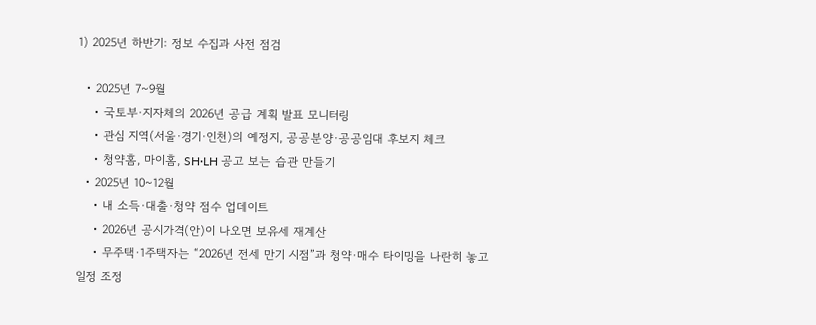1) 2025년 하반기: 정보 수집과 사전 점검

  • 2025년 7~9월
    • 국토부·지자체의 2026년 공급 계획 발표 모니터링
    • 관심 지역(서울·경기·인천)의 예정지, 공공분양·공공임대 후보지 체크
    • 청약홈, 마이홈, SH·LH 공고 보는 습관 만들기
  • 2025년 10~12월
    • 내 소득·대출·청약 점수 업데이트
    • 2026년 공시가격(안)이 나오면 보유세 재계산
    • 무주택·1주택자는 “2026년 전세 만기 시점”과 청약·매수 타이밍을 나란히 놓고 일정 조정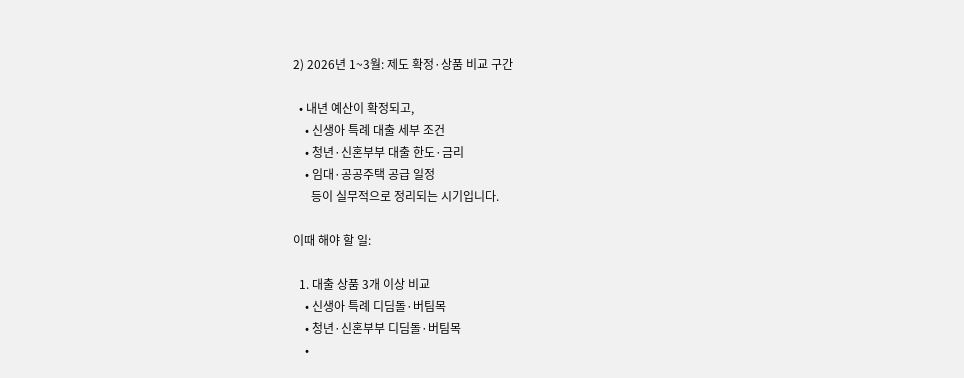2) 2026년 1~3월: 제도 확정·상품 비교 구간

  • 내년 예산이 확정되고,
    • 신생아 특례 대출 세부 조건
    • 청년·신혼부부 대출 한도·금리
    • 임대·공공주택 공급 일정
      등이 실무적으로 정리되는 시기입니다.

이때 해야 할 일:

  1. 대출 상품 3개 이상 비교
    • 신생아 특례 디딤돌·버팀목
    • 청년·신혼부부 디딤돌·버팀목
    •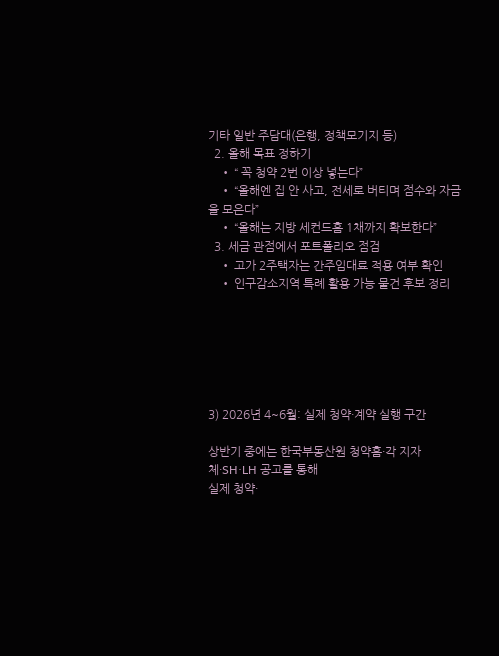기타 일반 주담대(은행, 정책모기지 등)
  2. 올해 목표 정하기
    • “ 꼭 청약 2번 이상 넣는다”
    • “올해엔 집 안 사고, 전세로 버티며 점수와 자금을 모은다”
    • “올해는 지방 세컨드홈 1채까지 확보한다”
  3. 세금 관점에서 포트폴리오 점검
    • 고가 2주택자는 간주임대료 적용 여부 확인
    • 인구감소지역 특례 활용 가능 물건 후보 정리






3) 2026년 4~6월: 실제 청약·계약 실행 구간

상반기 중에는 한국부동산원 청약홈·각 지자체·SH·LH 공고를 통해
실제 청약·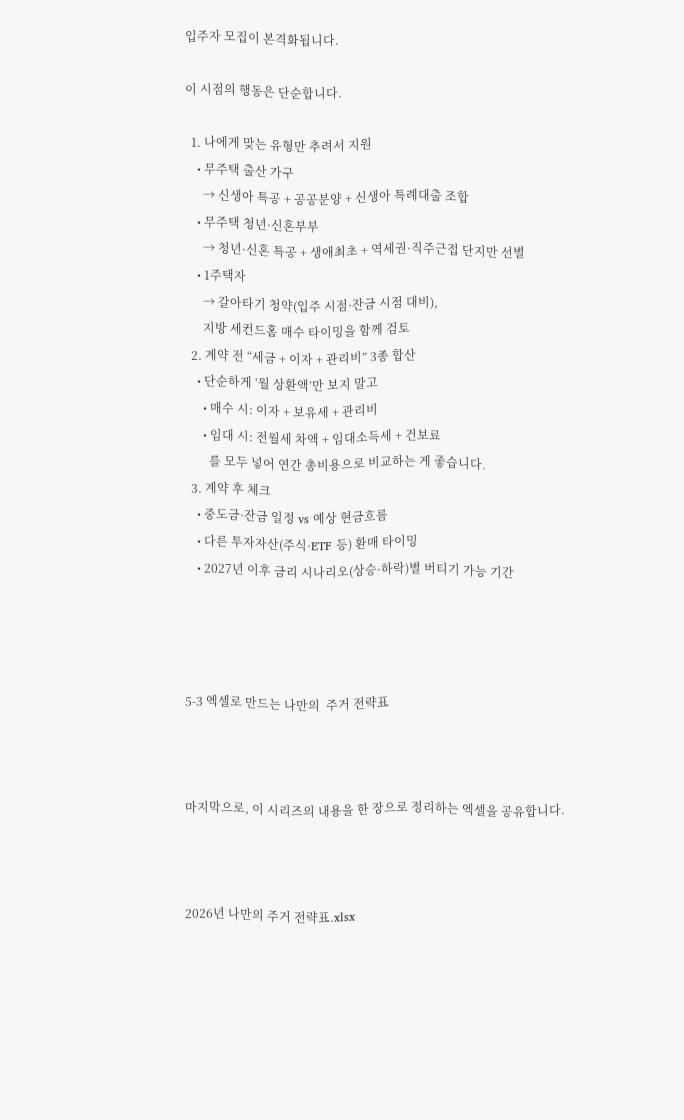입주자 모집이 본격화됩니다.

이 시점의 행동은 단순합니다.

  1. 나에게 맞는 유형만 추려서 지원
    • 무주택 출산 가구
      → 신생아 특공 + 공공분양 + 신생아 특례대출 조합
    • 무주택 청년·신혼부부
      → 청년·신혼 특공 + 생애최초 + 역세권·직주근접 단지만 선별
    • 1주택자
      → 갈아타기 청약(입주 시점·잔금 시점 대비),
      지방 세컨드홈 매수 타이밍을 함께 검토
  2. 계약 전 “세금 + 이자 + 관리비” 3종 합산
    • 단순하게 ‘월 상환액’만 보지 말고
      • 매수 시: 이자 + 보유세 + 관리비
      • 임대 시: 전월세 차액 + 임대소득세 + 건보료
        를 모두 넣어 연간 총비용으로 비교하는 게 좋습니다.
  3. 계약 후 체크
    • 중도금·잔금 일정 vs 예상 현금흐름
    • 다른 투자자산(주식·ETF 등) 환매 타이밍
    • 2027년 이후 금리 시나리오(상승·하락)별 버티기 가능 기간




5-3 엑셀로 만드는 나만의  주거 전략표



마지막으로, 이 시리즈의 내용을 한 장으로 정리하는 엑셀을 공유합니다.



2026년 나만의 주거 전략표.xlsx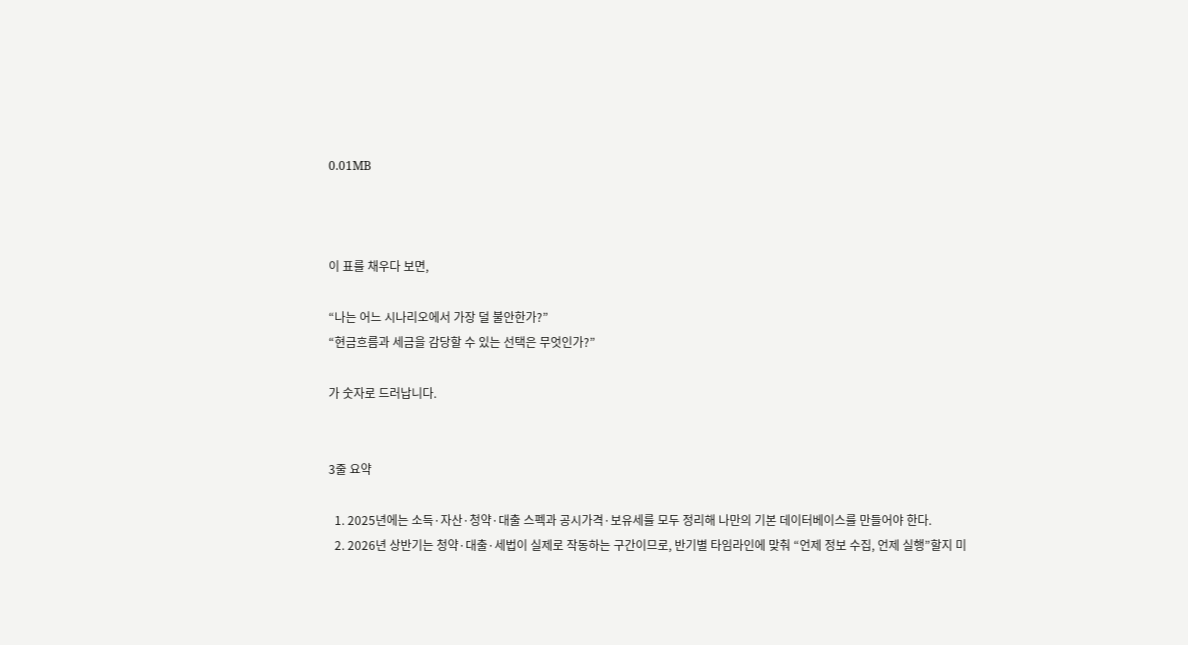0.01MB



이 표를 채우다 보면,

“나는 어느 시나리오에서 가장 덜 불안한가?”
“현금흐름과 세금을 감당할 수 있는 선택은 무엇인가?”

가 숫자로 드러납니다.


3줄 요약

  1. 2025년에는 소득·자산·청약·대출 스펙과 공시가격·보유세를 모두 정리해 나만의 기본 데이터베이스를 만들어야 한다.
  2. 2026년 상반기는 청약·대출·세법이 실제로 작동하는 구간이므로, 반기별 타임라인에 맞춰 “언제 정보 수집, 언제 실행”할지 미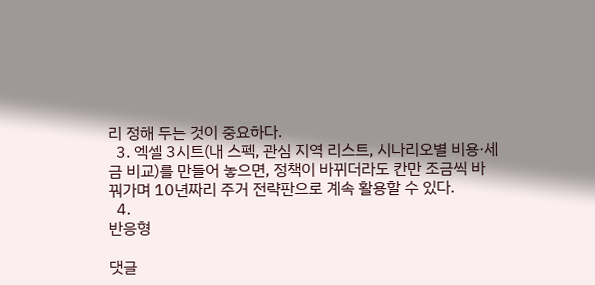리 정해 두는 것이 중요하다.
  3. 엑셀 3시트(내 스펙, 관심 지역 리스트, 시나리오별 비용·세금 비교)를 만들어 놓으면, 정책이 바뀌더라도 칸만 조금씩 바꿔가며 10년짜리 주거 전략판으로 계속 활용할 수 있다.
  4.
반응형

댓글